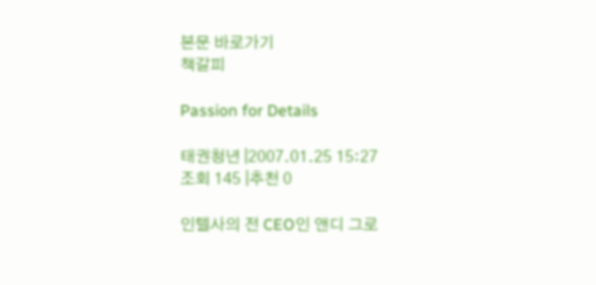본문 바로가기
책갈피

Passion for Details

태권청년 |2007.01.25 15:27
조회 145 |추천 0

인텔사의 전 CEO인 앤디 그로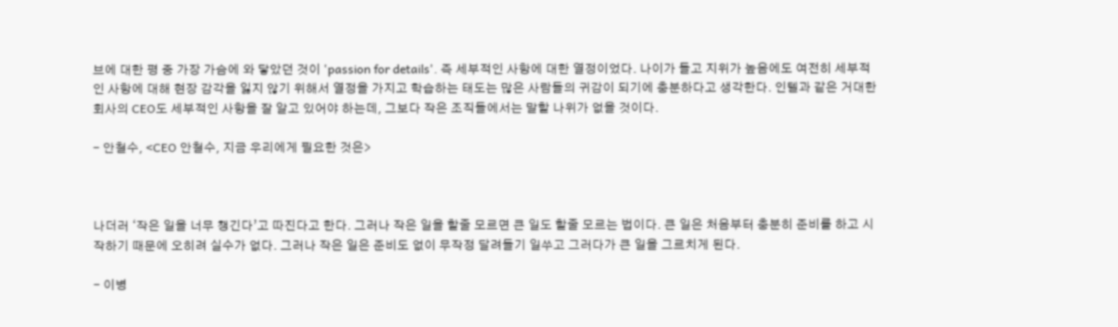브에 대한 평 중 가장 가슴에 와 닿았던 것이 'passion for details'. 즉 세부적인 사항에 대한 열정이었다. 나이가 들고 지위가 높음에도 여전히 세부적인 사항에 대해 현장 감각을 잃지 않기 위해서 열정을 가지고 학습하는 태도는 많은 사람들의 귀감이 되기에 충분하다고 생각한다. 인텔과 같은 거대한 회사의 CEO도 세부적인 사항을 잘 알고 있어야 하는데, 그보다 작은 조직들에서는 말할 나위가 없을 것이다.

- 안철수, <CEO 안철수, 지금 우리에게 필요한 것은>



나더러 ‘작은 일을 너무 챙긴다’고 따진다고 한다. 그러나 작은 일을 할줄 모르면 큰 일도 할줄 모르는 법이다. 큰 일은 처음부터 충분히 준비를 하고 시작하기 때문에 오히려 실수가 없다. 그러나 작은 일은 준비도 없이 무작정 달려들기 일쑤고 그러다가 큰 일을 그르치게 된다.

- 이병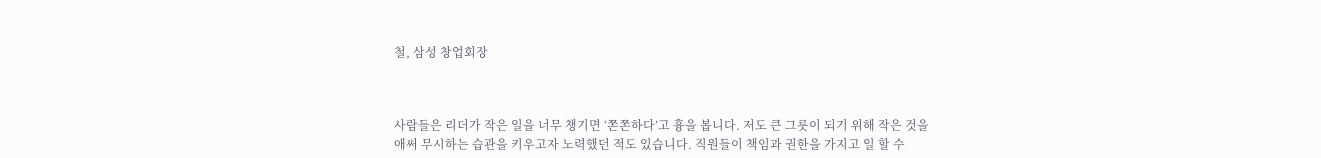철, 삼성 창업회장



사람들은 리더가 작은 일을 너무 챙기면 ‘쫀쫀하다’고 흉을 봅니다. 저도 큰 그릇이 되기 위해 작은 것을 애써 무시하는 습관을 키우고자 노력했던 적도 있습니다. 직원들이 책임과 권한을 가지고 일 할 수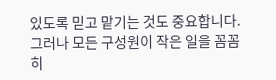있도록 믿고 맡기는 것도 중요합니다. 그러나 모든 구성원이 작은 일을 꼼꼼히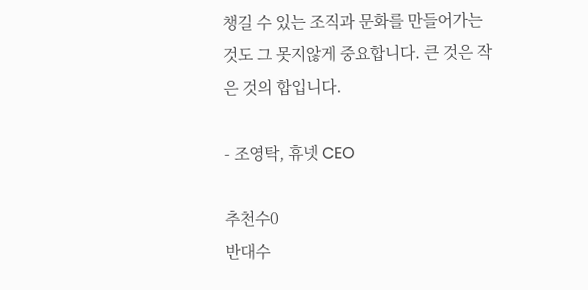챙길 수 있는 조직과 문화를 만들어가는 것도 그 못지않게 중요합니다. 큰 것은 작은 것의 합입니다.

- 조영탁, 휴넷 CEO

추천수0
반대수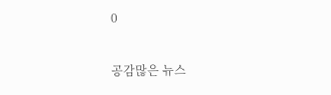0

공감많은 뉴스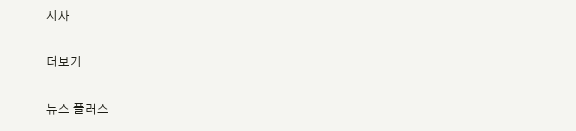시사

더보기

뉴스 플러스